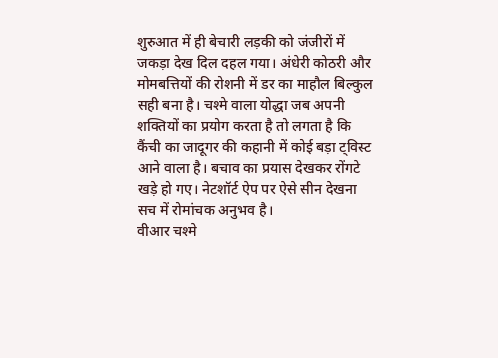शुरुआत में ही बेचारी लड़की को जंजीरों में जकड़ा देख दिल दहल गया। अंधेरी कोठरी और मोमबत्तियों की रोशनी में डर का माहौल बिल्कुल सही बना है। चश्मे वाला योद्धा जब अपनी शक्तियों का प्रयोग करता है तो लगता है कि कैंची का जादूगर की कहानी में कोई बड़ा ट्विस्ट आने वाला है। बचाव का प्रयास देखकर रोंगटे खड़े हो गए। नेटशॉर्ट ऐप पर ऐसे सीन देखना सच में रोमांचक अनुभव है।
वीआर चश्मे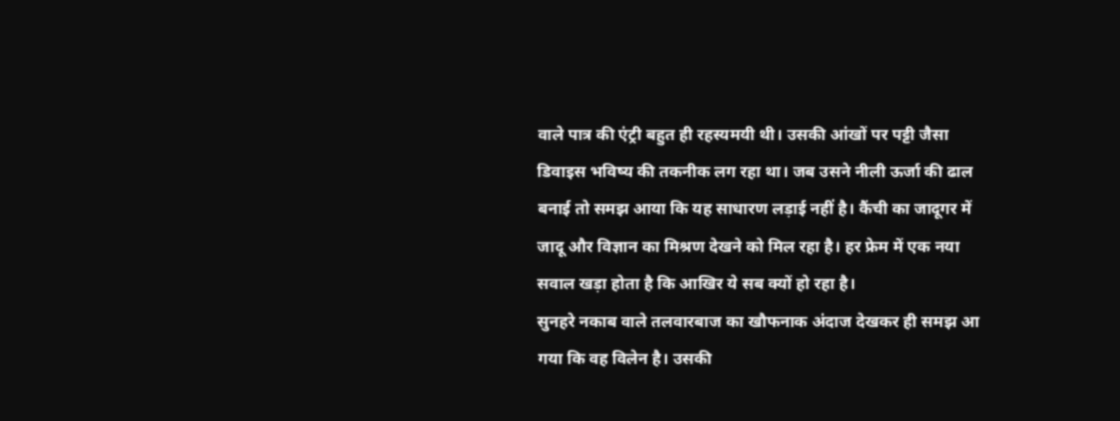वाले पात्र की एंट्री बहुत ही रहस्यमयी थी। उसकी आंखों पर पट्टी जैसा डिवाइस भविष्य की तकनीक लग रहा था। जब उसने नीली ऊर्जा की ढाल बनाई तो समझ आया कि यह साधारण लड़ाई नहीं है। कैंची का जादूगर में जादू और विज्ञान का मिश्रण देखने को मिल रहा है। हर फ्रेम में एक नया सवाल खड़ा होता है कि आखिर ये सब क्यों हो रहा है।
सुनहरे नकाब वाले तलवारबाज का खौफनाक अंदाज देखकर ही समझ आ गया कि वह विलेन है। उसकी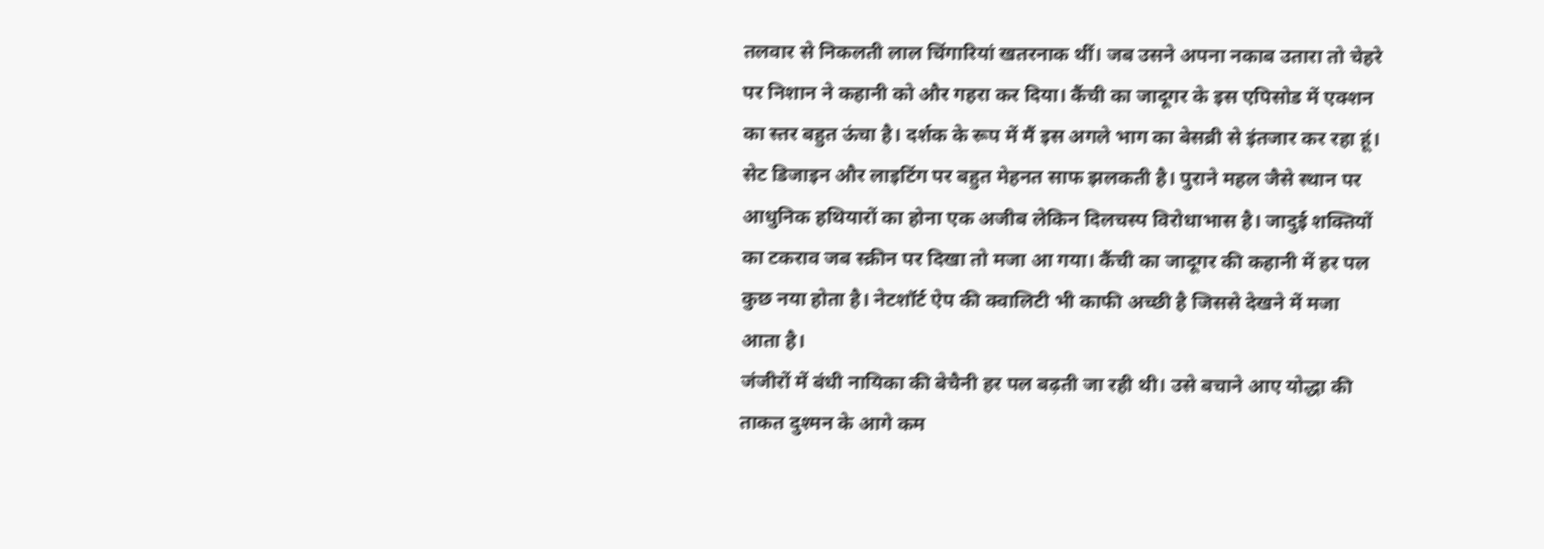तलवार से निकलती लाल चिंगारियां खतरनाक थीं। जब उसने अपना नकाब उतारा तो चेहरे पर निशान ने कहानी को और गहरा कर दिया। कैंची का जादूगर के इस एपिसोड में एक्शन का स्तर बहुत ऊंचा है। दर्शक के रूप में मैं इस अगले भाग का बेसब्री से इंतजार कर रहा हूं।
सेट डिजाइन और लाइटिंग पर बहुत मेहनत साफ झलकती है। पुराने महल जैसे स्थान पर आधुनिक हथियारों का होना एक अजीब लेकिन दिलचस्प विरोधाभास है। जादुई शक्तियों का टकराव जब स्क्रीन पर दिखा तो मजा आ गया। कैंची का जादूगर की कहानी में हर पल कुछ नया होता है। नेटशॉर्ट ऐप की क्वालिटी भी काफी अच्छी है जिससे देखने में मजा आता है।
जंजीरों में बंधी नायिका की बेचैनी हर पल बढ़ती जा रही थी। उसे बचाने आए योद्धा की ताकत दुश्मन के आगे कम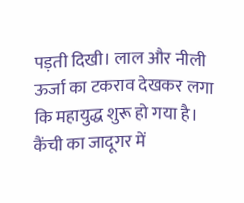पड़ती दिखी। लाल और नीली ऊर्जा का टकराव देखकर लगा कि महायुद्ध शुरू हो गया है। कैंची का जादूगर में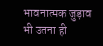भावनात्मक जुड़ाव भी उतना ही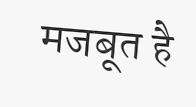मजबूत है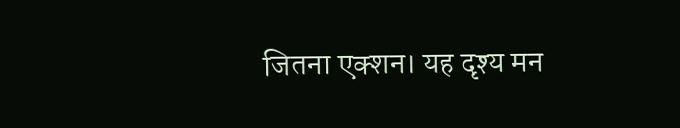जितना एक्शन। यह दृश्य मन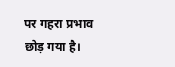पर गहरा प्रभाव छोड़ गया है।